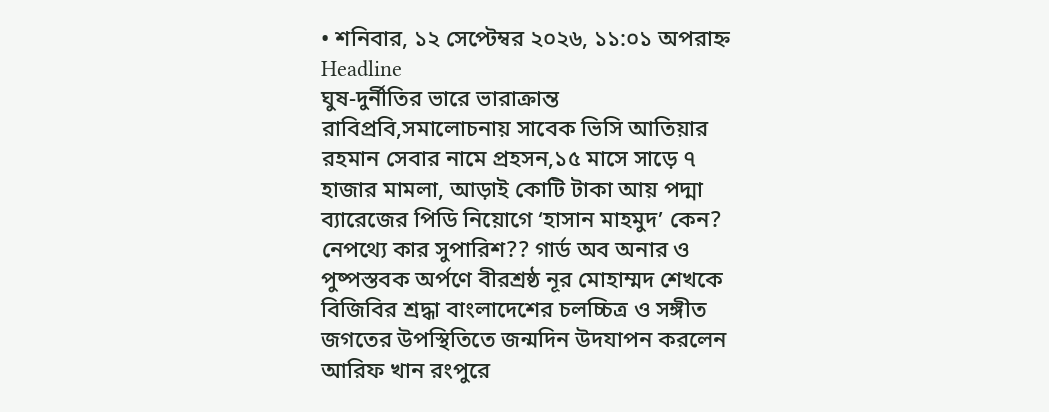• শনিবার, ১২ সেপ্টেম্বর ২০২৬, ১১:০১ অপরাহ্ন
Headline
ঘুষ-দুর্নীতির ভারে ভারাক্রান্ত রাবিপ্রবি,সমালোচনায় সাবেক ভিসি আতিয়ার রহমান সেবার নামে প্রহসন,১৫ মাসে সাড়ে ৭ হাজার মামলা, আড়াই কোটি টাকা আয় পদ্মা ব্যারেজের পিডি নিয়োগে ‘হাসান মাহমুদ’ কেন? নেপথ্যে কার সুপারিশ?? গার্ড অব অনার ও পুষ্পস্তবক অর্পণে বীরশ্রষ্ঠ নূর মোহাম্মদ শেখকে বিজিবির শ্রদ্ধা বাংলাদেশের চলচ্চিত্র ও সঙ্গীত জগতের উপস্থিতিতে জন্মদিন উদযাপন করলেন আরিফ খান রংপুরে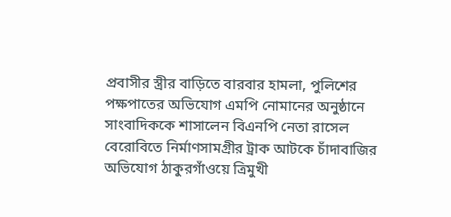প্রবাসীর স্ত্রীর বাড়িতে বারবার হামলা, পুলিশের পক্ষপাতের অভিযোগ এমপি নোমানের অনুষ্ঠানে সাংবাদিককে শাসালেন বিএনপি নেতা রাসেল বেরোবিতে নির্মাণসামগ্রীর ট্রাক আটকে চাঁদাবাজির অভিযোগ ঠাকুরগাঁওয়ে ত্রিমুখী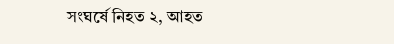সংঘর্ষে নিহত ২, আহত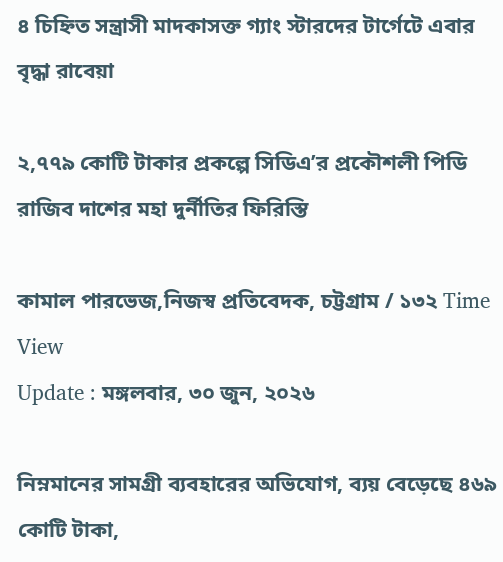৪ চিহ্নিত সন্ত্রাসী মাদকাসক্ত গ্যাং স্টারদের টার্গেটে এবার বৃদ্ধা রাবেয়া

২,৭৭৯ কোটি টাকার প্রকল্পে সিডিএ’র প্রকৌশলী পিডি রাজিব দাশের মহা দুর্নীতির ফিরিস্তি

কামাল পারভেজ,নিজস্ব প্রতিবেদক, চট্টগ্রাম / ১৩২ Time View
Update : মঙ্গলবার, ৩০ জুন, ২০২৬

নিম্নমানের সামগ্রী ব্যবহারের অভিযোগ, ব্যয় বেড়েছে ৪৬৯ কোটি টাকা,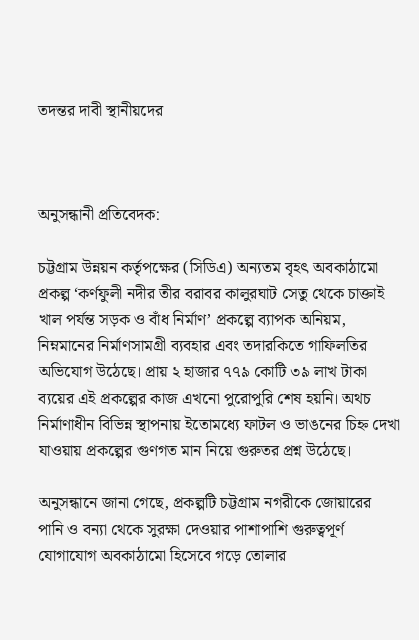তদন্তর দাবী স্থানীয়দের



অনুসন্ধানী প্রতিবেদক:

চট্টগ্রাম উন্নয়ন কর্তৃপক্ষের (সিডিএ) অন্যতম বৃহৎ অবকাঠামো প্রকল্প ‘কর্ণফুলী নদীর তীর বরাবর কালুরঘাট সেতু থেকে চাক্তাই খাল পর্যন্ত সড়ক ও বাঁধ নির্মাণ’ প্রকল্পে ব্যাপক অনিয়ম, নিম্নমানের নির্মাণসামগ্রী ব্যবহার এবং তদারকিতে গাফিলতির অভিযোগ উঠেছে। প্রায় ২ হাজার ৭৭৯ কোটি ৩৯ লাখ টাকা ব্যয়ের এই প্রকল্পের কাজ এখনো পুরোপুরি শেষ হয়নি। অথচ নির্মাণাধীন বিভিন্ন স্থাপনায় ইতোমধ্যে ফাটল ও ভাঙনের চিহ্ন দেখা যাওয়ায় প্রকল্পের গুণগত মান নিয়ে গুরুতর প্রশ্ন উঠেছে।

অনুসন্ধানে জানা গেছে, প্রকল্পটি চট্টগ্রাম নগরীকে জোয়ারের পানি ও বন্যা থেকে সুরক্ষা দেওয়ার পাশাপাশি গুরুত্বপূর্ণ যোগাযোগ অবকাঠামো হিসেবে গড়ে তোলার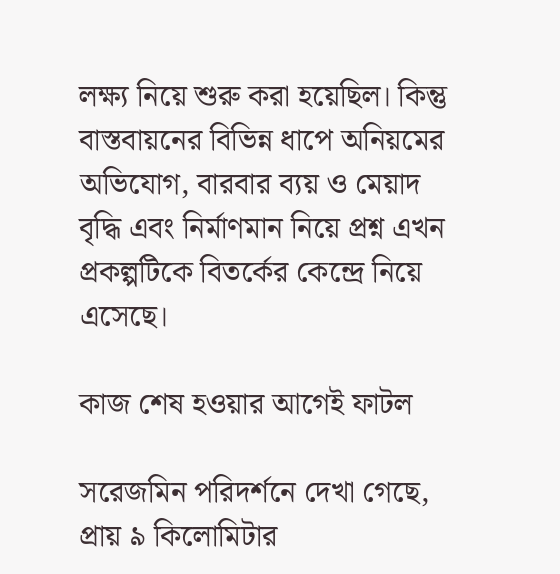লক্ষ্য নিয়ে শুরু করা হয়েছিল। কিন্তু বাস্তবায়নের বিভিন্ন ধাপে অনিয়মের অভিযোগ, বারবার ব্যয় ও মেয়াদ বৃদ্ধি এবং নির্মাণমান নিয়ে প্রশ্ন এখন প্রকল্পটিকে বিতর্কের কেন্দ্রে নিয়ে এসেছে।

কাজ শেষ হওয়ার আগেই ফাটল

সরেজমিন পরিদর্শনে দেখা গেছে, প্রায় ৯ কিলোমিটার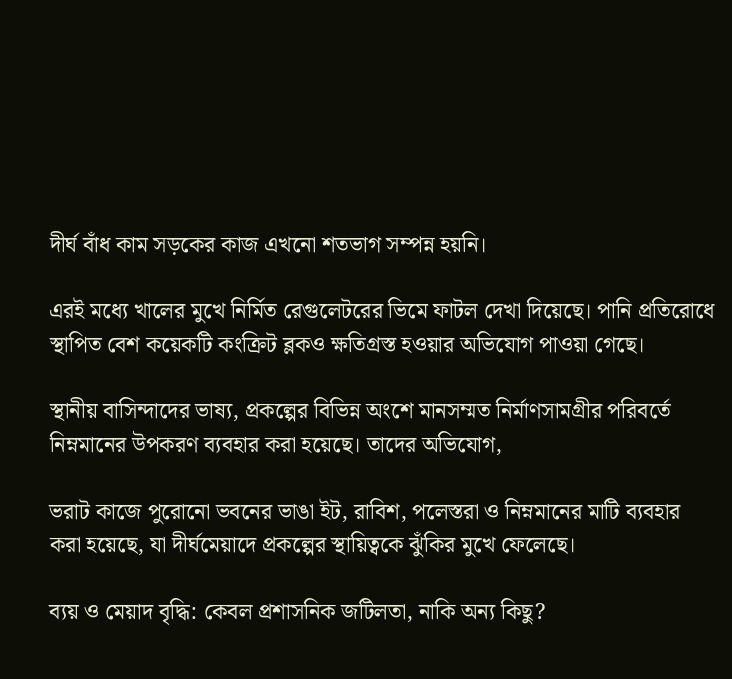দীর্ঘ বাঁধ কাম সড়কের কাজ এখনো শতভাগ সম্পন্ন হয়নি।

এরই মধ্যে খালের মুখে নির্মিত রেগুলেটরের ভিমে ফাটল দেখা দিয়েছে। পানি প্রতিরোধে স্থাপিত বেশ কয়েকটি কংক্রিট ব্লকও ক্ষতিগ্রস্ত হওয়ার অভিযোগ পাওয়া গেছে।

স্থানীয় বাসিন্দাদের ভাষ্য, প্রকল্পের বিভিন্ন অংশে মানসম্মত নির্মাণসামগ্রীর পরিবর্তে নিম্নমানের উপকরণ ব্যবহার করা হয়েছে। তাদের অভিযোগ,

ভরাট কাজে পুরোনো ভবনের ভাঙা ইট, রাবিশ, পলেস্তরা ও নিম্নমানের মাটি ব্যবহার করা হয়েছে, যা দীর্ঘমেয়াদে প্রকল্পের স্থায়িত্বকে ঝুঁকির মুখে ফেলেছে।

ব্যয় ও মেয়াদ বৃদ্ধি: কেবল প্রশাসনিক জটিলতা, নাকি অন্য কিছু?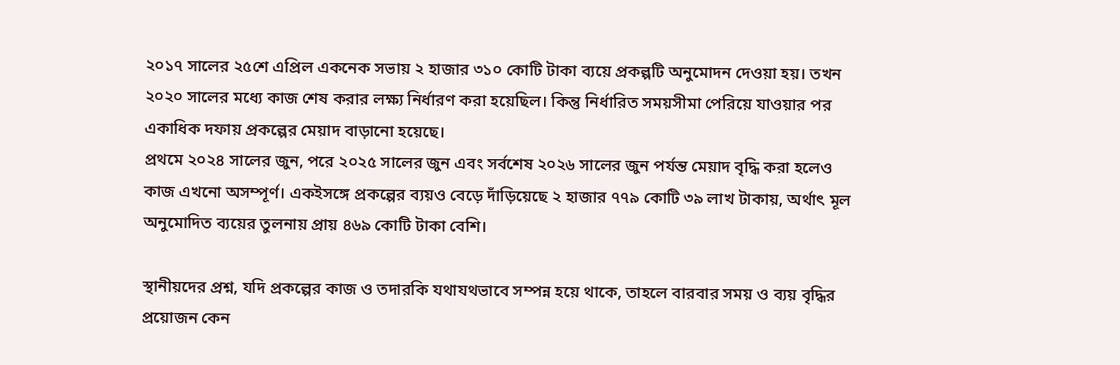২০১৭ সালের ২৫শে এপ্রিল একনেক সভায় ২ হাজার ৩১০ কোটি টাকা ব্যয়ে প্রকল্পটি অনুমোদন দেওয়া হয়। তখন ২০২০ সালের মধ্যে কাজ শেষ করার লক্ষ্য নির্ধারণ করা হয়েছিল। কিন্তু নির্ধারিত সময়সীমা পেরিয়ে যাওয়ার পর একাধিক দফায় প্রকল্পের মেয়াদ বাড়ানো হয়েছে।
প্রথমে ২০২৪ সালের জুন, পরে ২০২৫ সালের জুন এবং সর্বশেষ ২০২৬ সালের জুন পর্যন্ত মেয়াদ বৃদ্ধি করা হলেও কাজ এখনো অসম্পূর্ণ। একইসঙ্গে প্রকল্পের ব্যয়ও বেড়ে দাঁড়িয়েছে ২ হাজার ৭৭৯ কোটি ৩৯ লাখ টাকায়, অর্থাৎ মূল অনুমোদিত ব্যয়ের তুলনায় প্রায় ৪৬৯ কোটি টাকা বেশি।

স্থানীয়দের প্রশ্ন, যদি প্রকল্পের কাজ ও তদারকি যথাযথভাবে সম্পন্ন হয়ে থাকে, তাহলে বারবার সময় ও ব্যয় বৃদ্ধির প্রয়োজন কেন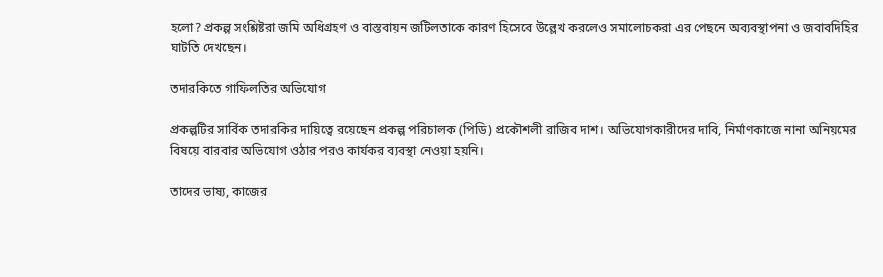হলো? প্রকল্প সংশ্লিষ্টরা জমি অধিগ্রহণ ও বাস্তবায়ন জটিলতাকে কারণ হিসেবে উল্লেখ করলেও সমালোচকরা এর পেছনে অব্যবস্থাপনা ও জবাবদিহির ঘাটতি দেখছেন।

তদারকিতে গাফিলতির অভিযোগ

প্রকল্পটির সার্বিক তদারকির দায়িত্বে রয়েছেন প্রকল্প পরিচালক (পিডি) প্রকৌশলী রাজিব দাশ। অভিযোগকারীদের দাবি, নির্মাণকাজে নানা অনিয়মের বিষয়ে বারবার অভিযোগ ওঠার পরও কার্যকর ব্যবস্থা নেওয়া হয়নি।

তাদের ভাষ্য, কাজের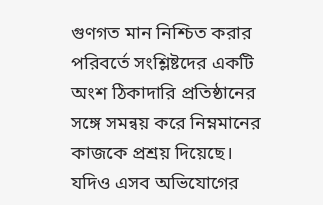গুণগত মান নিশ্চিত করার পরিবর্তে সংশ্লিষ্টদের একটি অংশ ঠিকাদারি প্রতিষ্ঠানের সঙ্গে সমন্বয় করে নিম্নমানের কাজকে প্রশ্রয় দিয়েছে। যদিও এসব অভিযোগের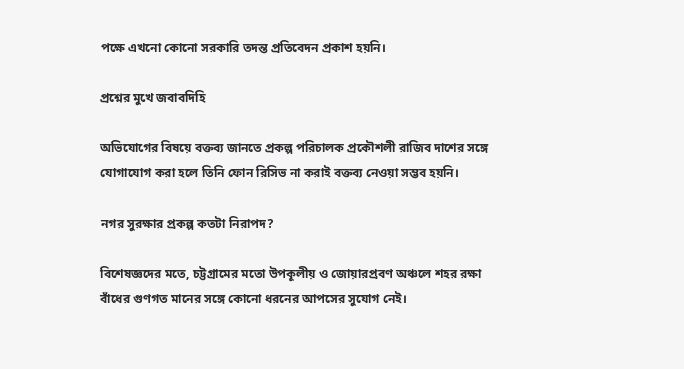পক্ষে এখনো কোনো সরকারি তদন্ত প্রতিবেদন প্রকাশ হয়নি।

প্রশ্নের মুখে জবাবদিহি

অভিযোগের বিষয়ে বক্তব্য জানতে প্রকল্প পরিচালক প্রকৌশলী রাজিব দাশের সঙ্গে যোগাযোগ করা হলে তিনি ফোন রিসিভ না করাই বক্তব্য নেওয়া সম্ভব হয়নি।

নগর সুরক্ষার প্রকল্প কতটা নিরাপদ?

বিশেষজ্ঞদের মতে, চট্টগ্রামের মতো উপকূলীয় ও জোয়ারপ্রবণ অঞ্চলে শহর রক্ষা বাঁধের গুণগত মানের সঙ্গে কোনো ধরনের আপসের সুযোগ নেই।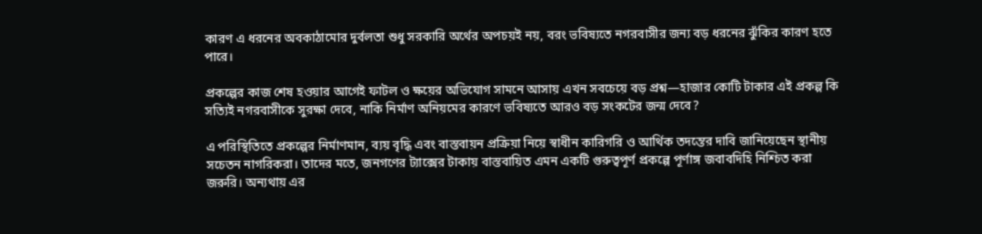কারণ এ ধরনের অবকাঠামোর দুর্বলতা শুধু সরকারি অর্থের অপচয়ই নয়, বরং ভবিষ্যতে নগরবাসীর জন্য বড় ধরনের ঝুঁকির কারণ হতে পারে।

প্রকল্পের কাজ শেষ হওয়ার আগেই ফাটল ও ক্ষয়ের অভিযোগ সামনে আসায় এখন সবচেয়ে বড় প্রশ্ন—হাজার কোটি টাকার এই প্রকল্প কি সত্যিই নগরবাসীকে সুরক্ষা দেবে, নাকি নির্মাণ অনিয়মের কারণে ভবিষ্যতে আরও বড় সংকটের জন্ম দেবে?

এ পরিস্থিতিতে প্রকল্পের নির্মাণমান, ব্যয় বৃদ্ধি এবং বাস্তবায়ন প্রক্রিয়া নিয়ে স্বাধীন কারিগরি ও আর্থিক তদন্তের দাবি জানিয়েছেন স্থানীয় সচেতন নাগরিকরা। তাদের মতে, জনগণের ট্যাক্সের টাকায় বাস্তবায়িত এমন একটি গুরুত্বপূর্ণ প্রকল্পে পূর্ণাঙ্গ জবাবদিহি নিশ্চিত করা জরুরি। অন্যথায় এর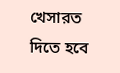খেসারত দিতে হবে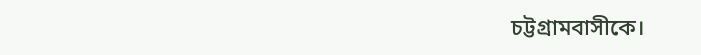চট্টগ্রামবাসীকে।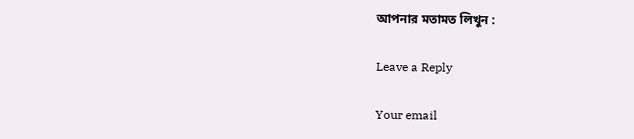আপনার মতামত লিখুন :

Leave a Reply

Your email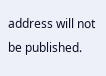address will not be published.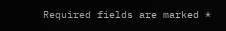Required fields are marked *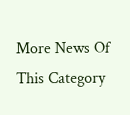More News Of This Category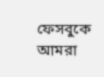ফেসবুকে আমরা